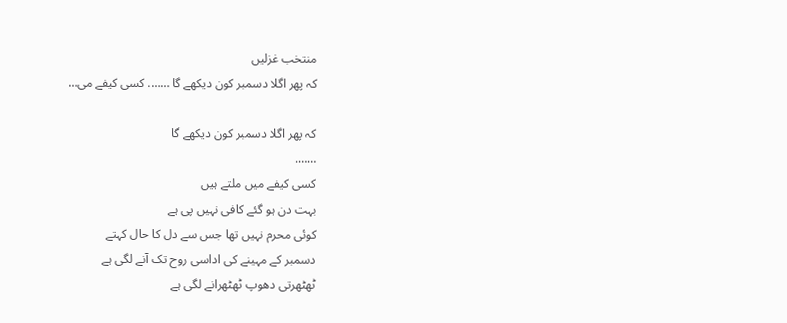منتخب غزلیں
کہ پھر اگلا دسمبر کون دیکھے گا ……. کسی کیفے می…

کہ پھر اگلا دسمبر کون دیکھے گا
…….
کسی کیفے میں ملتے ہیں
بہت دن ہو گئے کافی نہیں پی ہے
کوئی محرم نہیں تھا جس سے دل کا حال کہتے
دسمبر کے مہینے کی اداسی روح تک آنے لگی ہے
ٹھٹھرتی دھوپ ٹھٹھرانے لگی ہے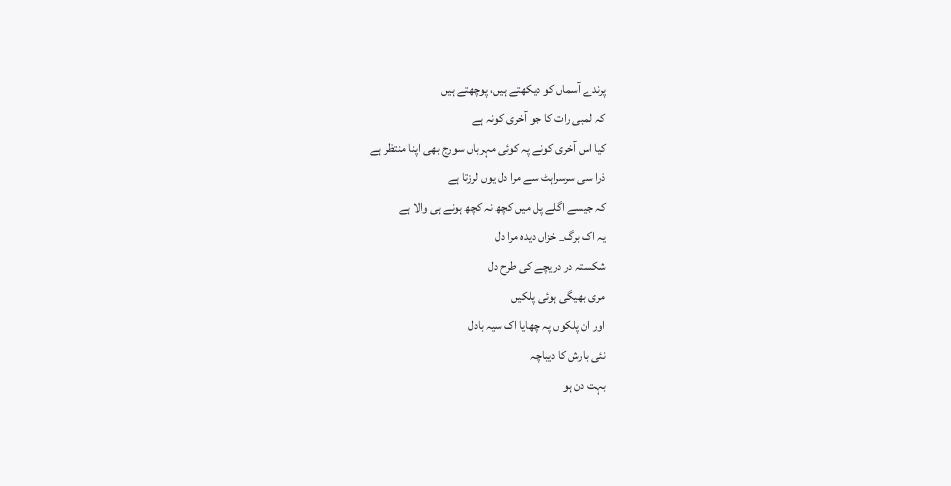پرندے آسماں کو دیکھتے ہیں، پوچھتے ہیں
کہ لمبی رات کا جو آخری کونہ ہے
کیا اس آخری کونے پہ کوئی مہرباں سورج بھی اپنا منتظر ہے
ذرا سی سرسراہٹ سے مرا دل یوں لرزتا ہے
کہ جیسے اگلے پل میں کچھ نہ کچھ ہونے ہی والا ہے
یہ اک برگ_ خزاں دیدہ مرا دل
شکستہ در دریچے کی طرح دل
مری بھیگی ہوئی پلکیں
اور ان پلکوں پہ چھایا اک سیہ بادل
نئی بارش کا دیباچہ
بہت دن ہو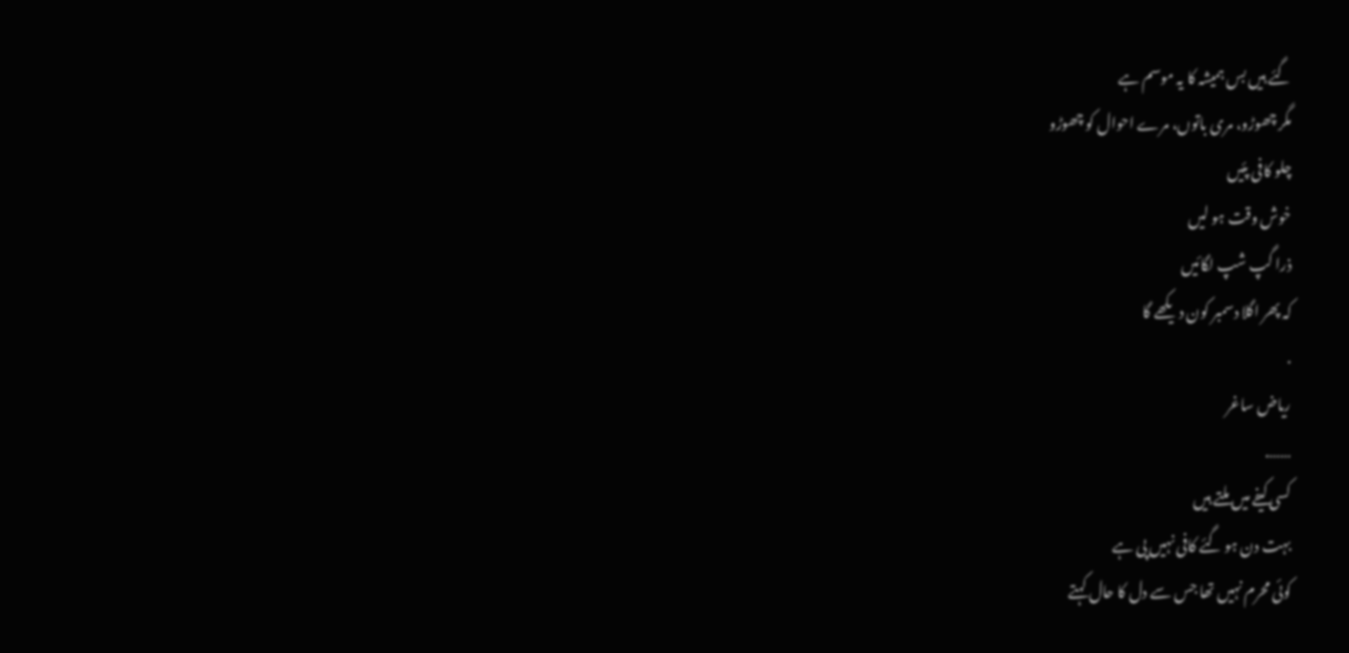گئے ہیں بس ہمیشہ کا یہ موسم ہے
مگر چھوڑو، مری باتوں، مرے احوال کو چھوڑو
چلو کافی پئیں
خوش وقت ہو لیں
ذرا گپ شپ لگائیں
کہ پھر اگلا دسمبر کون دیکھے گا
.
ریاض ساغر
…….
کسی کیفے میں ملتے ہیں
بہت دن ہو گئے کافی نہیں پی ہے
کوئی محرم نہیں تھا جس سے دل کا حال کہتے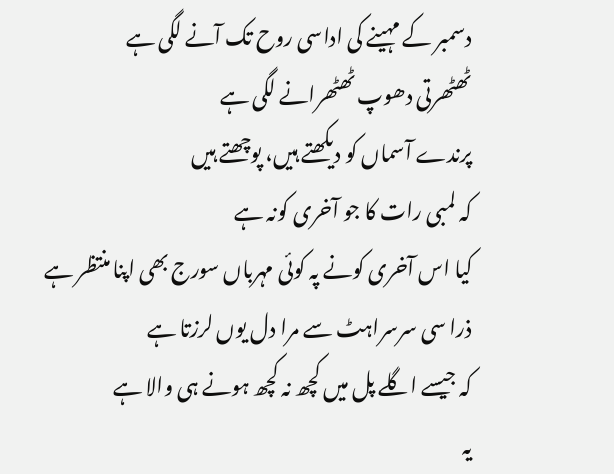دسمبر کے مہینے کی اداسی روح تک آنے لگی ہے
ٹھٹھرتی دھوپ ٹھٹھرانے لگی ہے
پرندے آسماں کو دیکھتے ہیں، پوچھتے ہیں
کہ لمبی رات کا جو آخری کونہ ہے
کیا اس آخری کونے پہ کوئی مہرباں سورج بھی اپنا منتظر ہے
ذرا سی سرسراہٹ سے مرا دل یوں لرزتا ہے
کہ جیسے اگلے پل میں کچھ نہ کچھ ہونے ہی والا ہے
یہ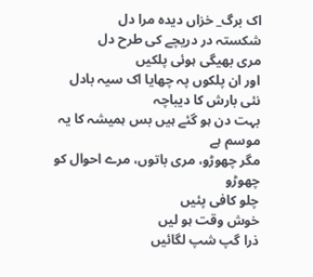اک برگ_ خزاں دیدہ مرا دل
شکستہ در دریچے کی طرح دل
مری بھیگی ہوئی پلکیں
اور ان پلکوں پہ چھایا اک سیہ بادل
نئی بارش کا دیباچہ
بہت دن ہو گئے ہیں بس ہمیشہ کا یہ موسم ہے
مگر چھوڑو، مری باتوں، مرے احوال کو چھوڑو
چلو کافی پئیں
خوش وقت ہو لیں
ذرا گپ شپ لگائیں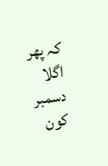کہ پھر اگلا دسمبر کون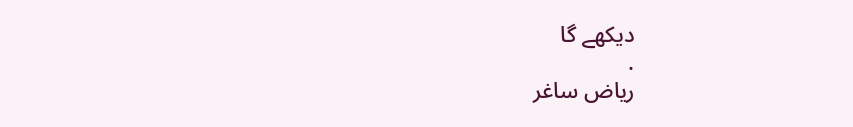دیکھے گا
.
ریاض ساغر